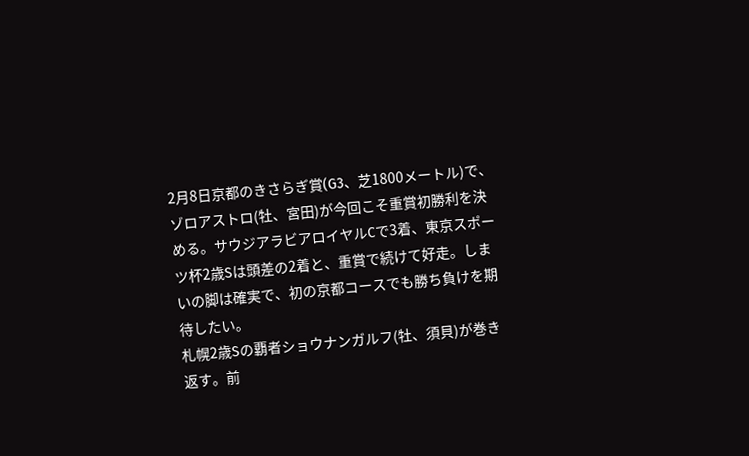2月8日京都のきさらぎ賞(G3、芝1800メートル)で、ゾロアストロ(牡、宮田)が今回こそ重賞初勝利を決める。サウジアラビアロイヤルCで3着、東京スポーツ杯2歳Sは頭差の2着と、重賞で続けて好走。しまいの脚は確実で、初の京都コースでも勝ち負けを期待したい。
札幌2歳Sの覇者ショウナンガルフ(牡、須貝)が巻き返す。前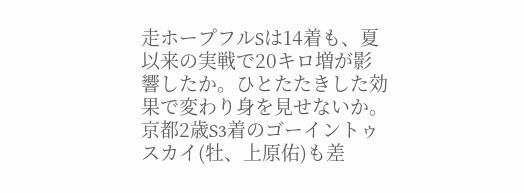走ホープフルSは14着も、夏以来の実戦で20キロ増が影響したか。ひとたたきした効果で変わり身を見せないか。
京都2歳S3着のゴーイントゥスカイ(牡、上原佑)も差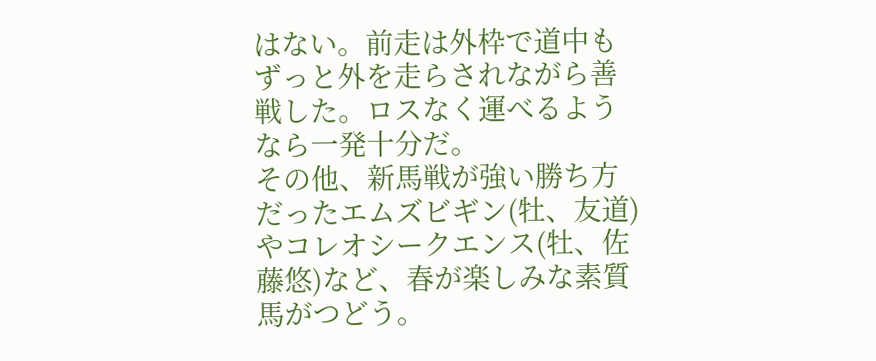はない。前走は外枠で道中もずっと外を走らされながら善戦した。ロスなく運べるようなら一発十分だ。
その他、新馬戦が強い勝ち方だったエムズビギン(牡、友道)やコレオシークエンス(牡、佐藤悠)など、春が楽しみな素質馬がつどう。